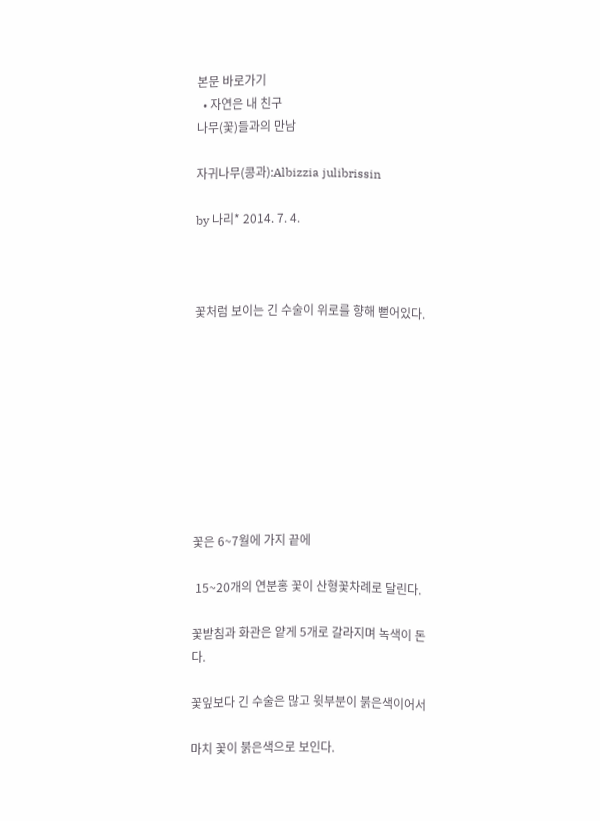본문 바로가기
  • 자연은 내 친구
나무(꽃)들과의 만남

자귀나무(콩과):Albizzia julibrissin

by 나리* 2014. 7. 4.



꽃처럼 보이는 긴 수술이 위로를 향해 뻗어있다.









꽃은 6~7월에 가지 끝에

 15~20개의 연분홍 꽃이 산형꽃차례로 달린다.

꽃받침과 화관은 얕게 5개로 갈라지며 녹색이 돈다.

꽃잎보다 긴 수술은 많고 윗부분이 붉은색이어서

마치 꽃이 붉은색으로 보인다.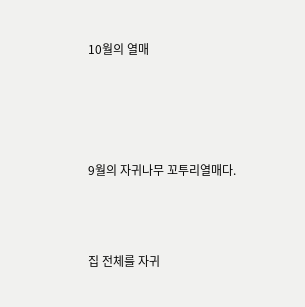10월의 열매







9월의 자귀나무 꼬투리열매다.





집 전체를 자귀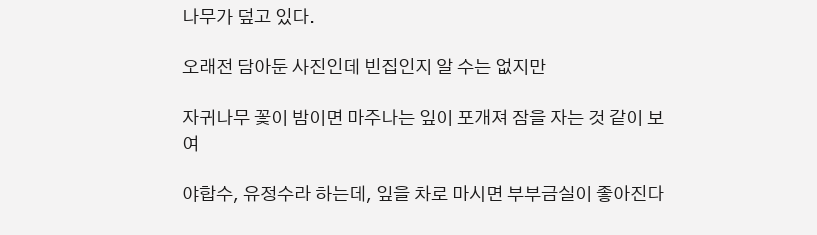나무가 덮고 있다.

오래전 담아둔 사진인데 빈집인지 알 수는 없지만

자귀나무 꽃이 밤이면 마주나는 잎이 포개져 잠을 자는 것 같이 보여

야합수, 유정수라 하는데, 잎을 차로 마시면 부부금실이 좋아진다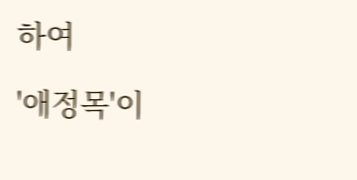하여

'애정목'이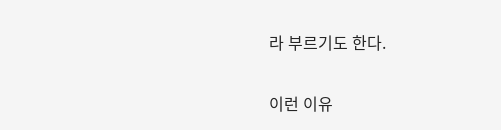라 부르기도 한다.

이런 이유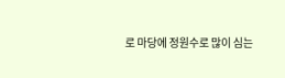로 마당에 정원수로 많이 심는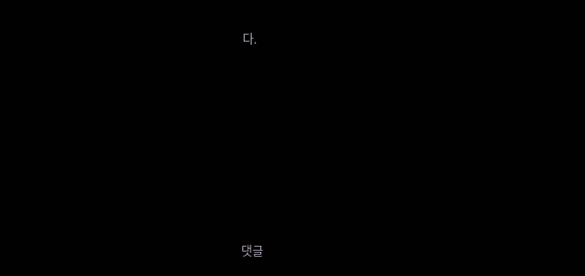다.













댓글